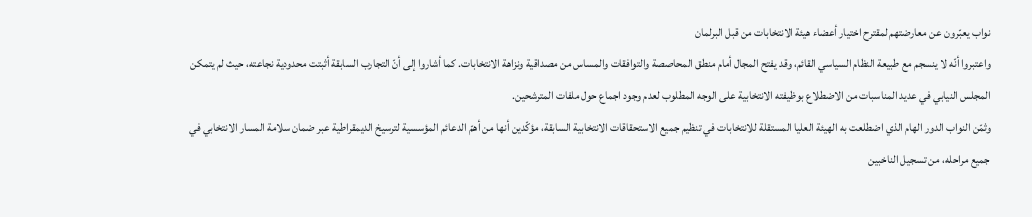نواب يعبّرون عن معارضتهم لمقترح اختيار أعضاء هيئة الانتخابات من قبل البرلمان
واعتبروا أنّه لا ينسجم مع طبيعة النظام السياسي القائم، وقد يفتح المجال أمام منطق المحاصصة والتوافقات والمساس من مصداقية ونزاهة الانتخابات. كما أشاروا إلى أنّ التجارب السابقة أثبتت محدودية نجاعته، حيث لم يتمكن المجلس النيابي في عديد المناسبات من الاضطلاع بوظيفته الانتخابية على الوجه المطلوب لعدم وجود اجماع حول ملفات المترشحين.
وثمّن النواب الدور الهام الذي اضطلعت به الهيئة العليا المستقلة للانتخابات في تنظيم جميع الاستحقاقات الانتخابية السابقة، مؤكّدين أنها من أهمّ الدعائم المؤسسية لترسيخ الديمقراطية عبر ضمان سلامة المسار الانتخابي في جميع مراحله، من تسجيل الناخبين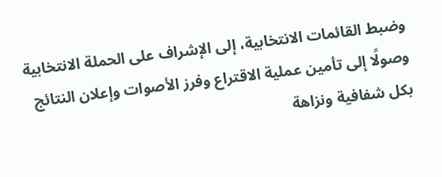وضبط القائمات الانتخابية، إلى الإشراف على الحملة الانتخابية وصولًا إلى تأمين عملية الاقتراع وفرز الأصوات وإعلان النتائج بكل شفافية ونزاهة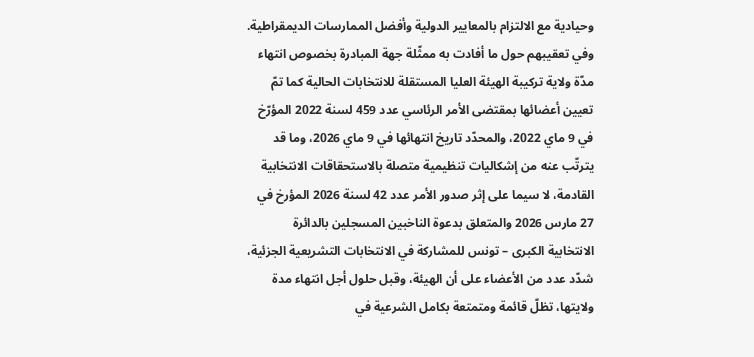وحيادية مع الالتزام بالمعايير الدولية وأفضل الممارسات الديمقراطية.
وفي تعقيبهم حول ما أفادت به ممثّلة جهة المبادرة بخصوص انتهاء مدّة ولاية تركيبة الهيئة العليا المستقلة للانتخابات الحالية كما تمّ تعيين أعضائها بمقتضى الأمر الرئاسي عدد 459 لسنة 2022 المؤرّخ في 9 ماي 2022، والمحدّد تاريخ انتهائها في 9 ماي 2026، وما قد يترتّب عنه من إشكاليات تنظيمية متصلة بالاستحقاقات الانتخابية القادمة، لا سيما على إثر صدور الأمر عدد 42 لسنة 2026 المؤرخ في 27 مارس 2026 والمتعلق بدعوة الناخبين المسجلين بالدائرة الانتخابية الكبرى – تونس للمشاركة في الانتخابات التشريعية الجزئية، شدّد عدد من الأعضاء على أن الهيئة، وقبل حلول أجل انتهاء مدة ولايتها، تظلّ قائمة ومتمتعة بكامل الشرعية في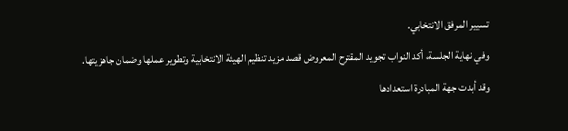تسيير المرفق الانتخابي.
وفي نهاية الجلسة، أكد النواب تجويد المقترح المعروض قصد مزيد تنظيم الهيئة الانتخابية وتطوير عملها وضمان جاهزيتها.
وقد أبدت جهة المبادرة استعدادها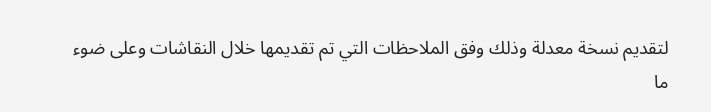لتقديم نسخة معدلة وذلك وفق الملاحظات التي تم تقديمها خلال النقاشات وعلى ضوء ما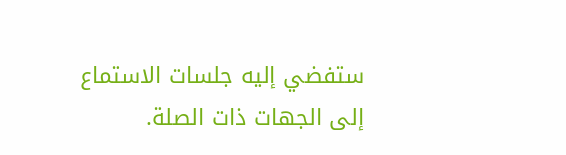ستفضي إليه جلسات الاستماع إلى الجهات ذات الصلة.